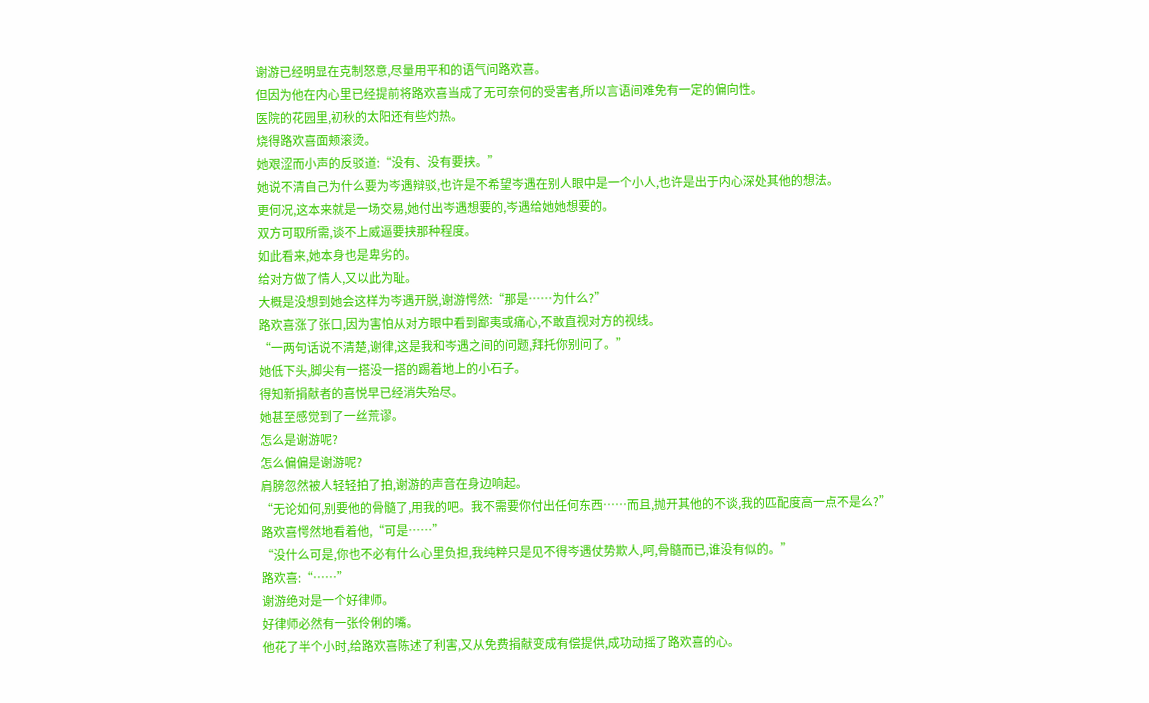谢游已经明显在克制怒意,尽量用平和的语气问路欢喜。
但因为他在内心里已经提前将路欢喜当成了无可奈何的受害者,所以言语间难免有一定的偏向性。
医院的花园里,初秋的太阳还有些灼热。
烧得路欢喜面颊滚烫。
她艰涩而小声的反驳道:“没有、没有要挟。”
她说不清自己为什么要为岑遇辩驳,也许是不希望岑遇在别人眼中是一个小人,也许是出于内心深处其他的想法。
更何况,这本来就是一场交易,她付出岑遇想要的,岑遇给她她想要的。
双方可取所需,谈不上威逼要挟那种程度。
如此看来,她本身也是卑劣的。
给对方做了情人,又以此为耻。
大概是没想到她会这样为岑遇开脱,谢游愕然:“那是……为什么?”
路欢喜涨了张口,因为害怕从对方眼中看到鄙夷或痛心,不敢直视对方的视线。
“一两句话说不清楚,谢律,这是我和岑遇之间的问题,拜托你别问了。”
她低下头,脚尖有一搭没一搭的踢着地上的小石子。
得知新捐献者的喜悦早已经消失殆尽。
她甚至感觉到了一丝荒谬。
怎么是谢游呢?
怎么偏偏是谢游呢?
肩膀忽然被人轻轻拍了拍,谢游的声音在身边响起。
“无论如何,别要他的骨髓了,用我的吧。我不需要你付出任何东西……而且,抛开其他的不谈,我的匹配度高一点不是么?”
路欢喜愕然地看着他,“可是……”
“没什么可是,你也不必有什么心里负担,我纯粹只是见不得岑遇仗势欺人,呵,骨髓而已,谁没有似的。”
路欢喜:“……”
谢游绝对是一个好律师。
好律师必然有一张伶俐的嘴。
他花了半个小时,给路欢喜陈述了利害,又从免费捐献变成有偿提供,成功动摇了路欢喜的心。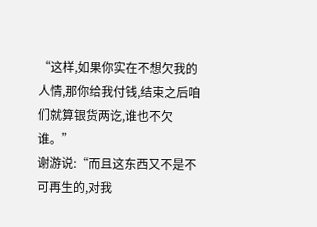“这样,如果你实在不想欠我的人情,那你给我付钱,结束之后咱们就算银货两讫,谁也不欠谁。”
谢游说:“而且这东西又不是不可再生的,对我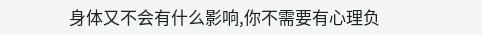身体又不会有什么影响,你不需要有心理负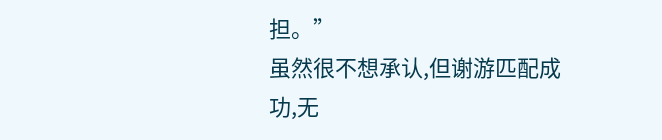担。”
虽然很不想承认,但谢游匹配成功,无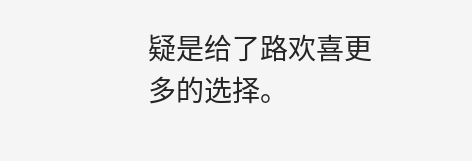疑是给了路欢喜更多的选择。